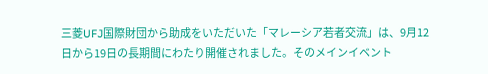三菱UFJ国際財団から助成をいただいた「マレーシア若者交流」は、9月12日から19日の長期間にわたり開催されました。そのメインイベント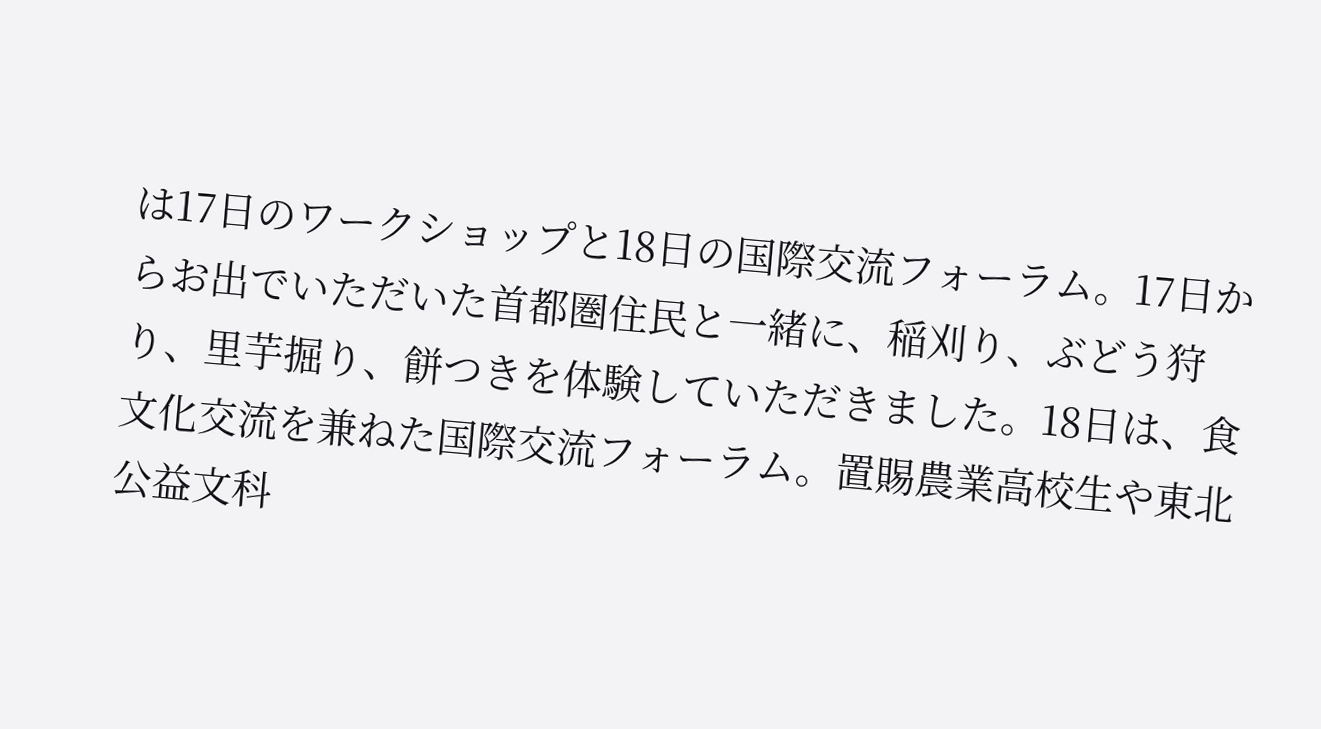は17日のワークショップと18日の国際交流フォーラム。17日からお出でいただいた首都圏住民と一緒に、稲刈り、ぶどう狩り、里芋掘り、餅つきを体験していただきました。18日は、食文化交流を兼ねた国際交流フォーラム。置賜農業高校生や東北公益文科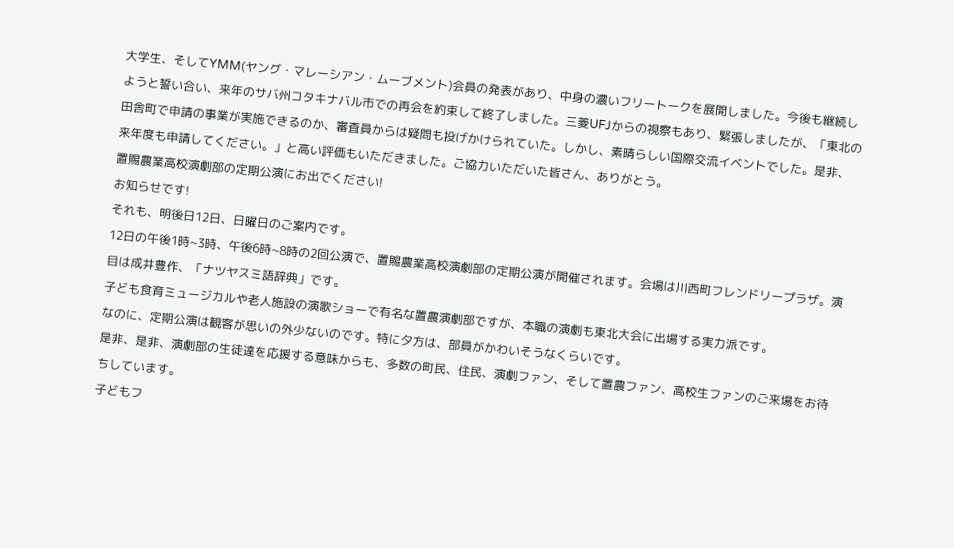大学生、そしてYMM(ヤング・マレーシアン・ムーブメント)会員の発表があり、中身の濃いフリートークを展開しました。今後も継続しようと誓い合い、来年のサバ州コタキナバル市での再会を約束して終了しました。三菱UFJからの視察もあり、緊張しましたが、「東北の田舎町で申請の事業が実施できるのか、審査員からは疑問も投げかけられていた。しかし、素晴らしい国際交流イベントでした。是非、来年度も申請してください。」と高い評価もいただきました。ご協力いただいた皆さん、ありがとう。
置賜農業高校演劇部の定期公演にお出でください!
お知らせです!
それも、明後日12日、日曜日のご案内です。
12日の午後1時~3時、午後6時~8時の2回公演で、置賜農業高校演劇部の定期公演が開催されます。会場は川西町フレンドリープラザ。演目は成井豊作、「ナツヤスミ語辞典」です。
子ども食育ミュージカルや老人施設の演歌ショーで有名な置農演劇部ですが、本職の演劇も東北大会に出場する実力派です。
なのに、定期公演は観客が思いの外少ないのです。特に夕方は、部員がかわいそうなくらいです。
是非、是非、演劇部の生徒達を応援する意味からも、多数の町民、住民、演劇ファン、そして置農ファン、高校生ファンのご来場をお待ちしています。
子どもフ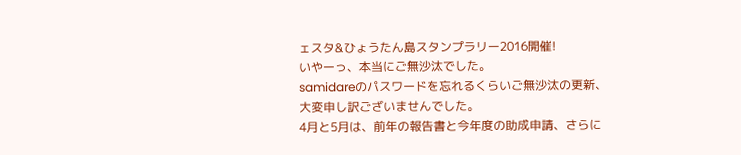ェスタ&ひょうたん島スタンプラリー2016開催!
いやーっ、本当にご無沙汰でした。
samidareのパスワードを忘れるくらいご無沙汰の更新、大変申し訳ございませんでした。
4月と5月は、前年の報告書と今年度の助成申請、さらに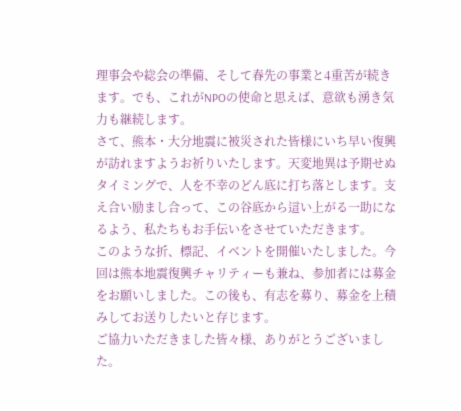理事会や総会の準備、そして春先の事業と4重苦が続きます。でも、これがNPOの使命と思えば、意欲も湧き気力も継続します。
さて、熊本・大分地震に被災された皆様にいち早い復興が訪れますようお祈りいたします。天変地異は予期せぬタイミングで、人を不幸のどん底に打ち落とします。支え合い励まし合って、この谷底から這い上がる一助になるよう、私たちもお手伝いをさせていただきます。
このような折、標記、イベントを開催いたしました。今回は熊本地震復興チャリティーも兼ね、参加者には募金をお願いしました。この後も、有志を募り、募金を上積みしてお送りしたいと存じます。
ご協力いただきました皆々様、ありがとうございました。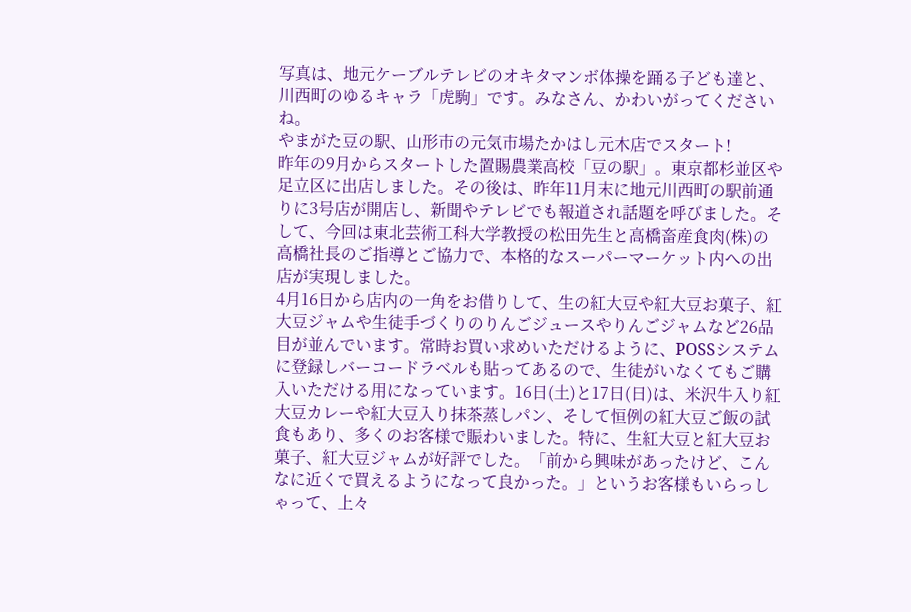写真は、地元ケーブルテレビのオキタマンボ体操を踊る子ども達と、川西町のゆるキャラ「虎駒」です。みなさん、かわいがってくださいね。
やまがた豆の駅、山形市の元気市場たかはし元木店でスタート!
昨年の9月からスタートした置賜農業高校「豆の駅」。東京都杉並区や足立区に出店しました。その後は、昨年11月末に地元川西町の駅前通りに3号店が開店し、新聞やテレビでも報道され話題を呼びました。そして、今回は東北芸術工科大学教授の松田先生と高橋畜産食肉(株)の高橋社長のご指導とご協力で、本格的なスーパーマーケット内への出店が実現しました。
4月16日から店内の一角をお借りして、生の紅大豆や紅大豆お菓子、紅大豆ジャムや生徒手づくりのりんごジュースやりんごジャムなど26品目が並んでいます。常時お買い求めいただけるように、POSSシステムに登録しバーコードラベルも貼ってあるので、生徒がいなくてもご購入いただける用になっています。16日(土)と17日(日)は、米沢牛入り紅大豆カレーや紅大豆入り抹茶蒸しパン、そして恒例の紅大豆ご飯の試食もあり、多くのお客様で賑わいました。特に、生紅大豆と紅大豆お菓子、紅大豆ジャムが好評でした。「前から興味があったけど、こんなに近くで買えるようになって良かった。」というお客様もいらっしゃって、上々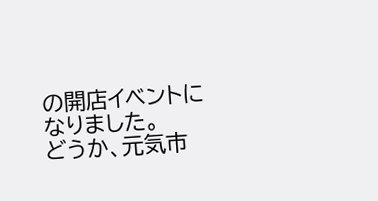の開店イベントになりました。
どうか、元気市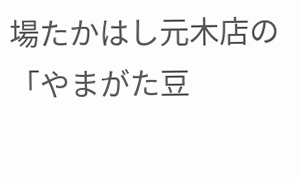場たかはし元木店の「やまがた豆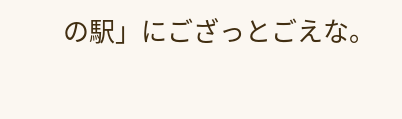の駅」にござっとごえな。